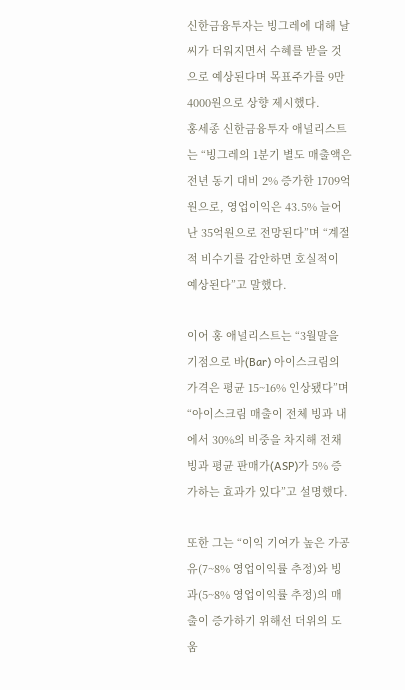신한금융투자는 빙그레에 대해 날씨가 더워지면서 수혜를 받을 것으로 예상된다며 목표주가를 9만4000원으로 상향 제시했다.
홍세종 신한금융투자 애널리스트는 “빙그레의 1분기 별도 매출액은 전년 동기 대비 2% 증가한 1709억원으로, 영업이익은 43.5% 늘어난 35억원으로 전망된다”며 “계절적 비수기를 감안하면 호실적이 예상된다”고 말했다.

이어 홍 애널리스트는 “3월말을 기점으로 바(Bar) 아이스크림의 가격은 평균 15~16% 인상됐다”며 “아이스크림 매출이 전체 빙과 내에서 30%의 비중을 차지해 전채 빙과 평균 판매가(ASP)가 5% 증가하는 효과가 있다”고 설명했다.

또한 그는 “이익 기여가 높은 가공유(7~8% 영업이익률 추정)와 빙과(5~8% 영업이익률 추정)의 매출이 증가하기 위해선 더위의 도움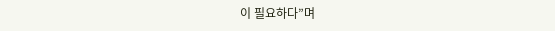이 필요하다”며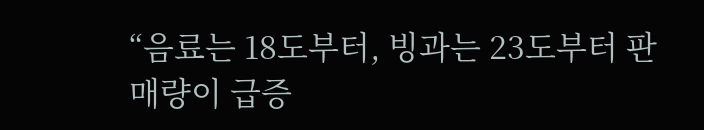“음료는 18도부터, 빙과는 23도부터 판매량이 급증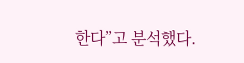한다”고 분석했다.